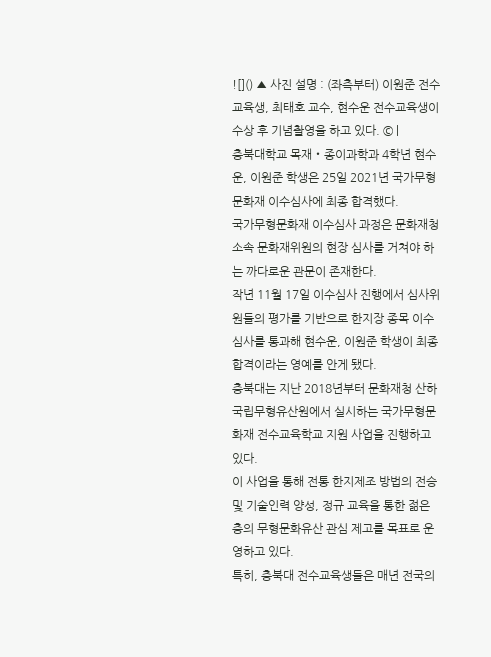![]() ▲ 사진 설명 : (좌측부터) 이원준 전수교육생, 최태호 교수, 현수운 전수교육생이 수상 후 기념촬영을 하고 있다. © |
충북대학교 목재‧종이과학과 4학년 현수운, 이원준 학생은 25일 2021년 국가무형문화재 이수심사에 최종 합격했다.
국가무형문화재 이수심사 과정은 문화재청 소속 문화재위원의 현장 심사를 거쳐야 하는 까다로운 관문이 존재한다.
작년 11월 17일 이수심사 진행에서 심사위원들의 평가를 기반으로 한지장 종목 이수심사를 통과해 현수운, 이원준 학생이 최종합격이라는 영예를 안게 됐다.
충북대는 지난 2018년부터 문화재청 산하 국립무형유산원에서 실시하는 국가무형문화재 전수교육학교 지원 사업을 진행하고 있다.
이 사업을 통해 전통 한지제조 방법의 전승 및 기술인력 양성, 정규 교육을 통한 젊은 층의 무형문화유산 관심 제고를 목표로 운영하고 있다.
특히, 충북대 전수교육생들은 매년 전국의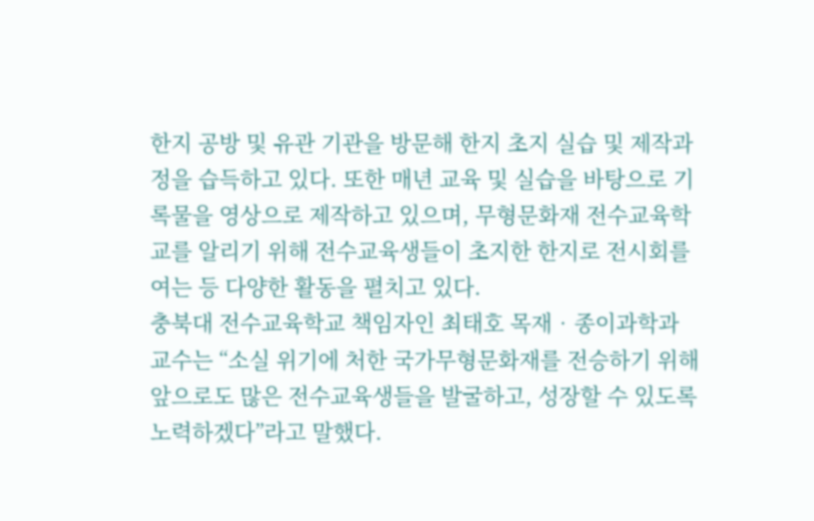한지 공방 및 유관 기관을 방문해 한지 초지 실습 및 제작과정을 습득하고 있다. 또한 매년 교육 및 실습을 바탕으로 기록물을 영상으로 제작하고 있으며, 무형문화재 전수교육학교를 알리기 위해 전수교육생들이 초지한 한지로 전시회를 여는 등 다양한 활동을 펼치고 있다.
충북대 전수교육학교 책임자인 최태호 목재‧종이과학과 교수는 “소실 위기에 처한 국가무형문화재를 전승하기 위해 앞으로도 많은 전수교육생들을 발굴하고, 성장할 수 있도록 노력하겠다”라고 말했다.